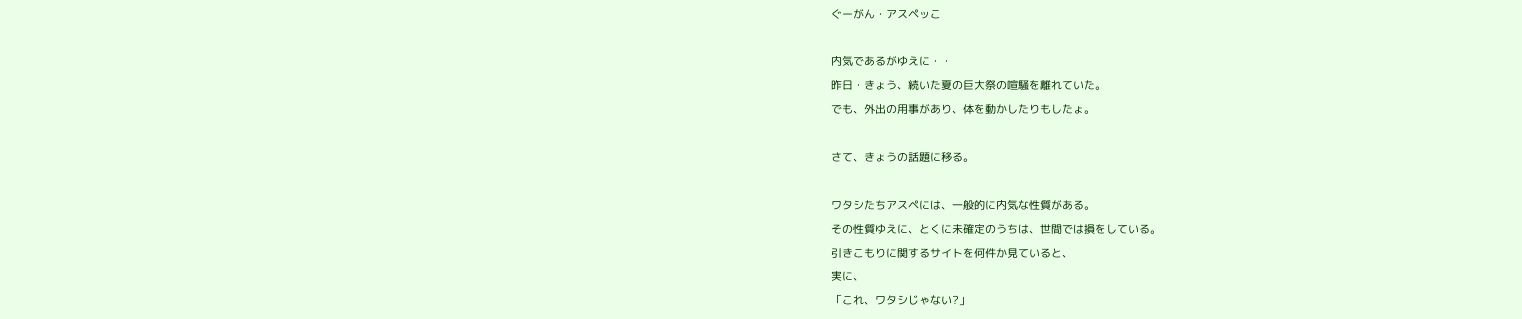ぐーがん・アスペッこ

内気であるがゆえに・・
昨日・きょう、続いた夏の巨大祭の喧騒を離れていた。
でも、外出の用事があり、体を動かしたりもしたょ。

さて、きょうの話題に移る。

ワタシたちアスペには、一般的に内気な性質がある。
その性質ゆえに、とくに未確定のうちは、世間では損をしている。
引きこもりに関するサイトを何件か見ていると、
実に、
「これ、ワタシじゃない?」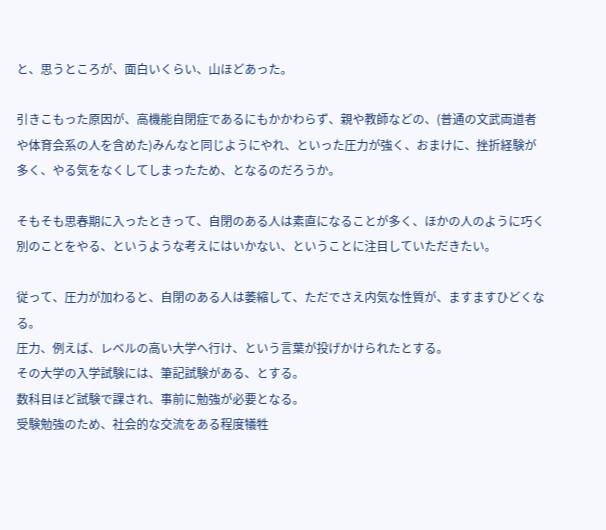と、思うところが、面白いくらい、山ほどあった。

引きこもった原因が、高機能自閉症であるにもかかわらず、親や教師などの、(普通の文武両道者や体育会系の人を含めた)みんなと同じようにやれ、といった圧力が強く、おまけに、挫折経験が多く、やる気をなくしてしまったため、となるのだろうか。

そもそも思春期に入ったときって、自閉のある人は素直になることが多く、ほかの人のように巧く別のことをやる、というような考えにはいかない、ということに注目していただきたい。

従って、圧力が加わると、自閉のある人は萎縮して、ただでさえ内気な性質が、ますますひどくなる。
圧力、例えば、レベルの高い大学へ行け、という言葉が投げかけられたとする。
その大学の入学試験には、筆記試験がある、とする。
数科目ほど試験で課され、事前に勉強が必要となる。
受験勉強のため、社会的な交流をある程度犠牲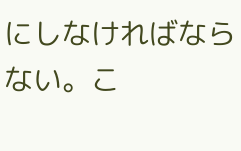にしなければならない。こ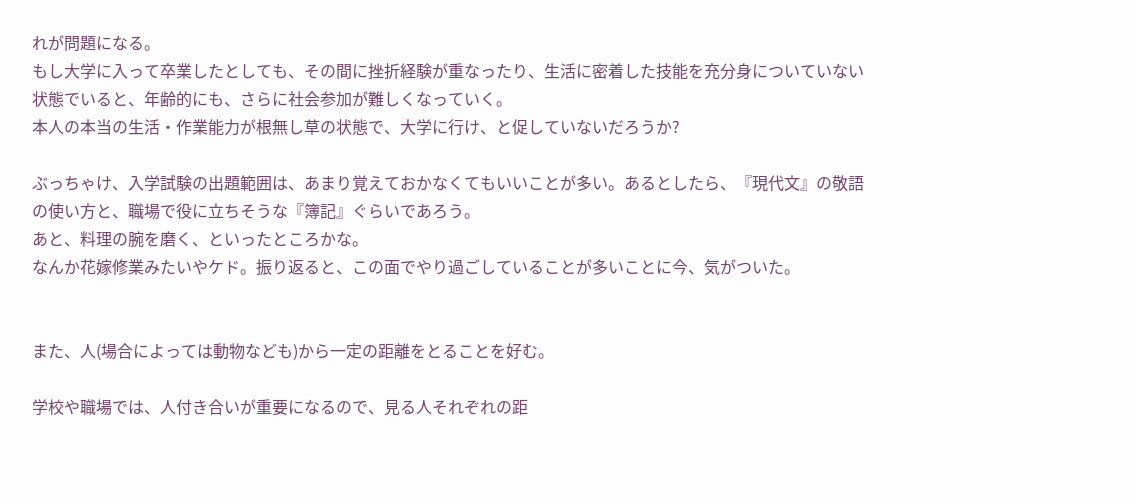れが問題になる。
もし大学に入って卒業したとしても、その間に挫折経験が重なったり、生活に密着した技能を充分身についていない状態でいると、年齢的にも、さらに社会参加が難しくなっていく。
本人の本当の生活・作業能力が根無し草の状態で、大学に行け、と促していないだろうか?

ぶっちゃけ、入学試験の出題範囲は、あまり覚えておかなくてもいいことが多い。あるとしたら、『現代文』の敬語の使い方と、職場で役に立ちそうな『簿記』ぐらいであろう。
あと、料理の腕を磨く、といったところかな。
なんか花嫁修業みたいやケド。振り返ると、この面でやり過ごしていることが多いことに今、気がついた。


また、人(場合によっては動物なども)から一定の距離をとることを好む。

学校や職場では、人付き合いが重要になるので、見る人それぞれの距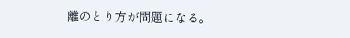離のとり方が問題になる。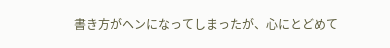書き方がヘンになってしまったが、心にとどめて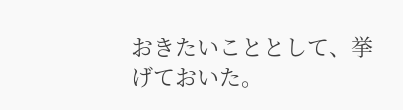おきたいこととして、挙げておいた。